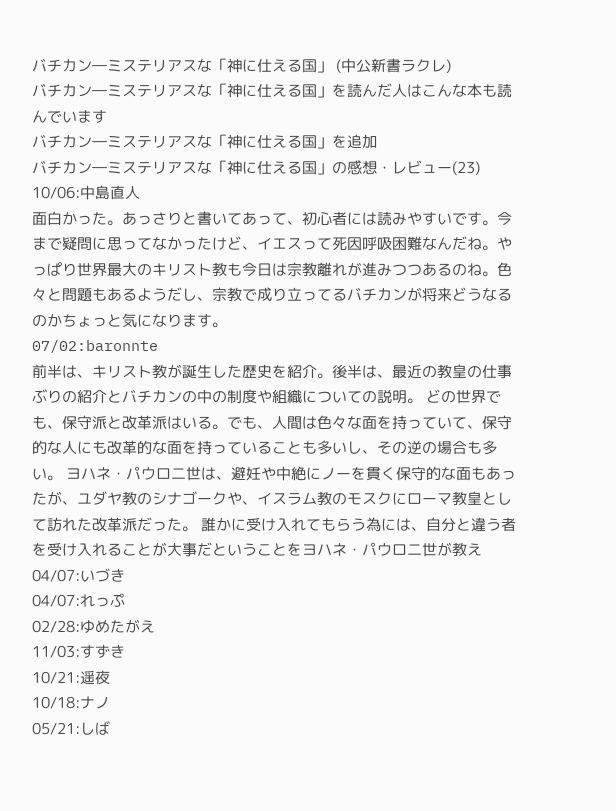バチカン―ミステリアスな「神に仕える国」 (中公新書ラクレ)
バチカン―ミステリアスな「神に仕える国」を読んだ人はこんな本も読んでいます
バチカン―ミステリアスな「神に仕える国」を追加
バチカン―ミステリアスな「神に仕える国」の感想・レビュー(23)
10/06:中島直人
面白かった。あっさりと書いてあって、初心者には読みやすいです。今まで疑問に思ってなかったけど、イエスって死因呼吸困難なんだね。やっぱり世界最大のキリスト教も今日は宗教離れが進みつつあるのね。色々と問題もあるようだし、宗教で成り立ってるバチカンが将来どうなるのかちょっと気になります。
07/02:baronnte
前半は、キリスト教が誕生した歴史を紹介。後半は、最近の教皇の仕事ぶりの紹介とバチカンの中の制度や組織についての説明。 どの世界でも、保守派と改革派はいる。でも、人間は色々な面を持っていて、保守的な人にも改革的な面を持っていることも多いし、その逆の場合も多い。 ヨハネ・パウロ二世は、避妊や中絶にノーを貫く保守的な面もあったが、ユダヤ教のシナゴークや、イスラム教のモスクにローマ教皇として訪れた改革派だった。 誰かに受け入れてもらう為には、自分と違う者を受け入れることが大事だということをヨハネ・パウロ二世が教え
04/07:いづき
04/07:れっぷ
02/28:ゆめたがえ
11/03:すずき
10/21:遥夜
10/18:ナノ
05/21:しば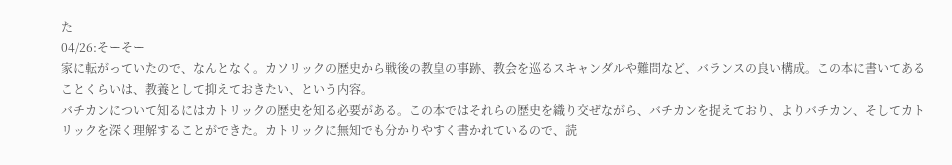た
04/26:そーそー
家に転がっていたので、なんとなく。カソリックの歴史から戦後の教皇の事跡、教会を巡るスキャンダルや難問など、バランスの良い構成。この本に書いてあることくらいは、教養として抑えておきたい、という内容。
バチカンについて知るにはカトリックの歴史を知る必要がある。この本ではそれらの歴史を織り交ぜながら、バチカンを捉えており、よりバチカン、そしてカトリックを深く理解することができた。カトリックに無知でも分かりやすく書かれているので、読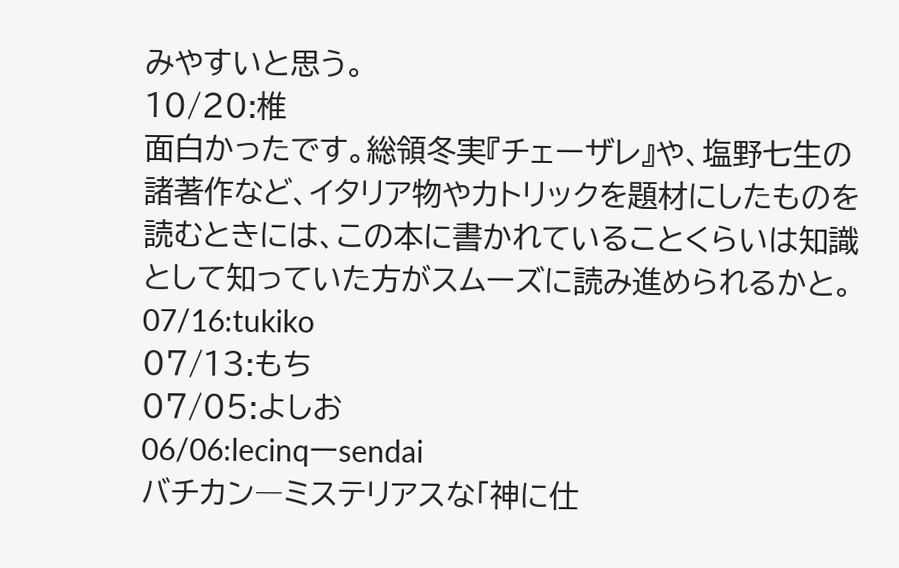みやすいと思う。
10/20:椎
面白かったです。総領冬実『チェーザレ』や、塩野七生の諸著作など、イタリア物やカトリックを題材にしたものを読むときには、この本に書かれていることくらいは知識として知っていた方がスムーズに読み進められるかと。
07/16:tukiko
07/13:もち
07/05:よしお
06/06:lecinqーsendai
バチカン―ミステリアスな「神に仕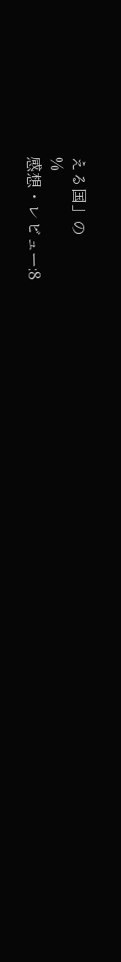える国」の
%
感想・レビュー:8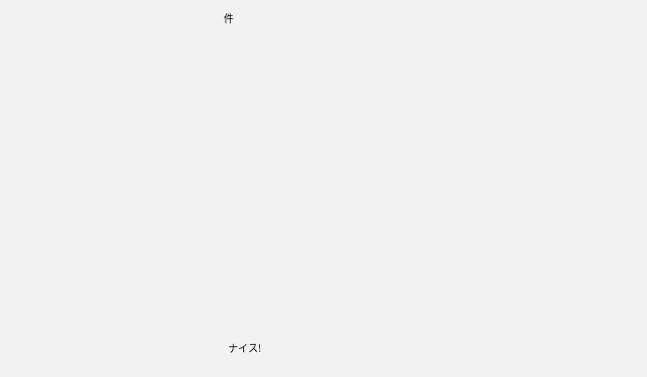件














ナイス!